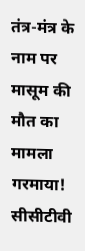तंत्र-मंत्र के नाम पर मासूम की मौत का मामला गरमाया! सीसीटीवी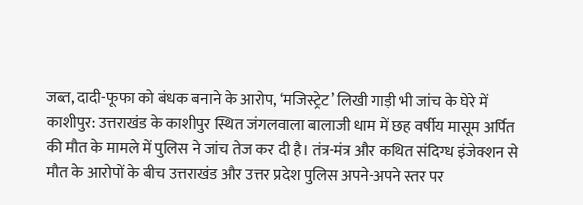जब्त, दादी-फूफा को बंधक बनाने के आरोप, ‘मजिस्ट्रेट’ लिखी गाड़ी भी जांच के घेरे में
काशीपुर: उत्तराखंड के काशीपुर स्थित जंगलवाला बालाजी धाम में छह वर्षीय मासूम अर्पित की मौत के मामले में पुलिस ने जांच तेज कर दी है। तंत्र-मंत्र और कथित संदिग्ध इंजेक्शन से मौत के आरोपों के बीच उत्तराखंड और उत्तर प्रदेश पुलिस अपने-अपने स्तर पर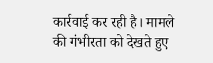कार्रवाई कर रही है। मामले की गंभीरता को देखते हुए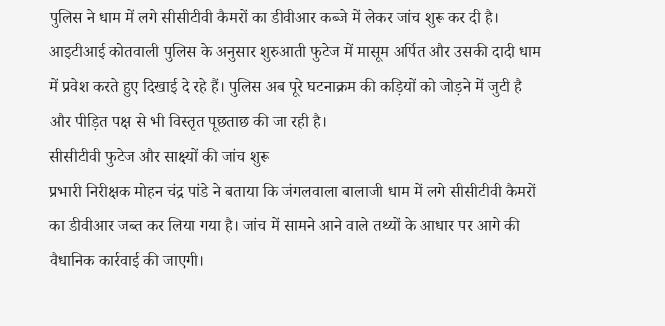पुलिस ने धाम में लगे सीसीटीवी कैमरों का डीवीआर कब्जे में लेकर जांच शुरू कर दी है।
आइटीआई कोतवाली पुलिस के अनुसार शुरुआती फुटेज में मासूम अर्पित और उसकी दादी धाम में प्रवेश करते हुए दिखाई दे रहे हैं। पुलिस अब पूरे घटनाक्रम की कड़ियों को जोड़ने में जुटी है और पीड़ित पक्ष से भी विस्तृत पूछताछ की जा रही है।
सीसीटीवी फुटेज और साक्ष्यों की जांच शुरू
प्रभारी निरीक्षक मोहन चंद्र पांडे ने बताया कि जंगलवाला बालाजी धाम में लगे सीसीटीवी कैमरों का डीवीआर जब्त कर लिया गया है। जांच में सामने आने वाले तथ्यों के आधार पर आगे की वैधानिक कार्रवाई की जाएगी।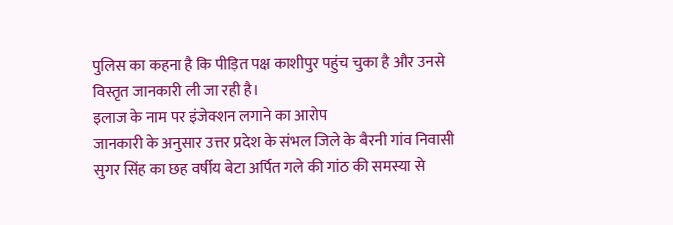पुलिस का कहना है कि पीड़ित पक्ष काशीपुर पहुंच चुका है और उनसे विस्तृत जानकारी ली जा रही है।
इलाज के नाम पर इंजेक्शन लगाने का आरोप
जानकारी के अनुसार उत्तर प्रदेश के संभल जिले के बैरनी गांव निवासी सुगर सिंह का छह वर्षीय बेटा अर्पित गले की गांठ की समस्या से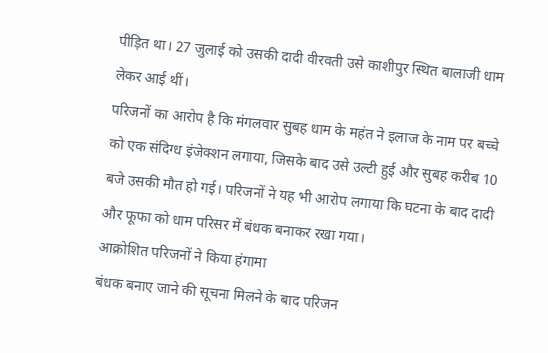पीड़ित था। 27 जुलाई को उसकी दादी वीरवती उसे काशीपुर स्थित बालाजी धाम लेकर आई थीं।
परिजनों का आरोप है कि मंगलवार सुबह धाम के महंत ने इलाज के नाम पर बच्चे को एक संदिग्ध इंजेक्शन लगाया, जिसके बाद उसे उल्टी हुई और सुबह करीब 10 बजे उसकी मौत हो गई। परिजनों ने यह भी आरोप लगाया कि घटना के बाद दादी और फूफा को धाम परिसर में बंधक बनाकर रखा गया।
आक्रोशित परिजनों ने किया हंगामा
बंधक बनाए जाने की सूचना मिलने के बाद परिजन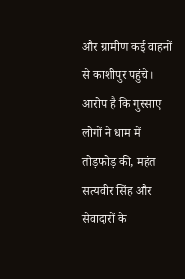और ग्रामीण कई वाहनों से काशीपुर पहुंचे। आरोप है कि गुस्साए लोगों ने धाम में तोड़फोड़ की, महंत सत्यवीर सिंह और सेवादारों के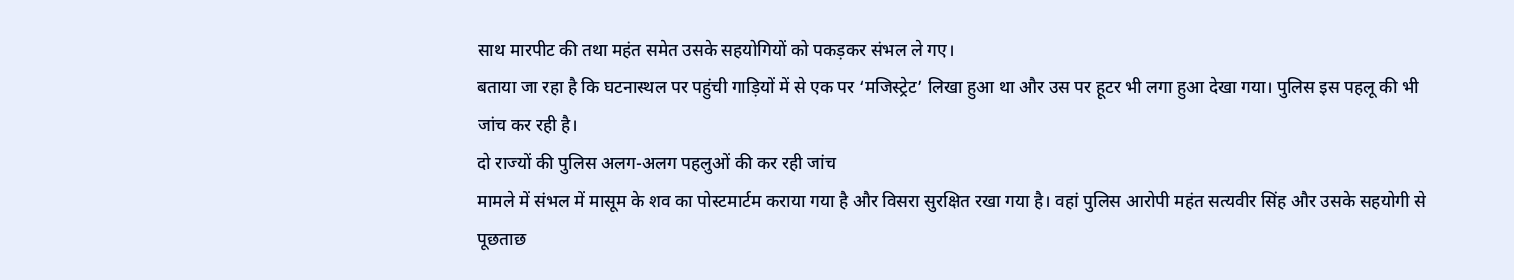साथ मारपीट की तथा महंत समेत उसके सहयोगियों को पकड़कर संभल ले गए।
बताया जा रहा है कि घटनास्थल पर पहुंची गाड़ियों में से एक पर ‘मजिस्ट्रेट’ लिखा हुआ था और उस पर हूटर भी लगा हुआ देखा गया। पुलिस इस पहलू की भी जांच कर रही है।
दो राज्यों की पुलिस अलग-अलग पहलुओं की कर रही जांच
मामले में संभल में मासूम के शव का पोस्टमार्टम कराया गया है और विसरा सुरक्षित रखा गया है। वहां पुलिस आरोपी महंत सत्यवीर सिंह और उसके सहयोगी से पूछताछ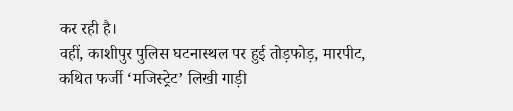कर रही है।
वहीं, काशीपुर पुलिस घटनास्थल पर हुई तोड़फोड़, मारपीट, कथित फर्जी ‘मजिस्ट्रेट’ लिखी गाड़ी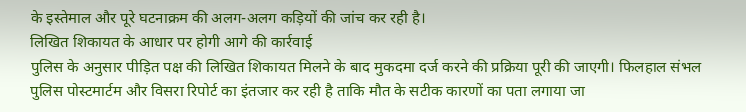के इस्तेमाल और पूरे घटनाक्रम की अलग-अलग कड़ियों की जांच कर रही है।
लिखित शिकायत के आधार पर होगी आगे की कार्रवाई
पुलिस के अनुसार पीड़ित पक्ष की लिखित शिकायत मिलने के बाद मुकदमा दर्ज करने की प्रक्रिया पूरी की जाएगी। फिलहाल संभल पुलिस पोस्टमार्टम और विसरा रिपोर्ट का इंतजार कर रही है ताकि मौत के सटीक कारणों का पता लगाया जा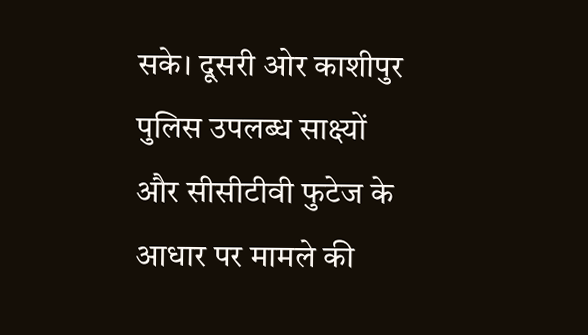सके। दूसरी ओर काशीपुर पुलिस उपलब्ध साक्ष्यों और सीसीटीवी फुटेज के आधार पर मामले की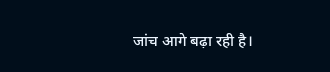जांच आगे बढ़ा रही है।